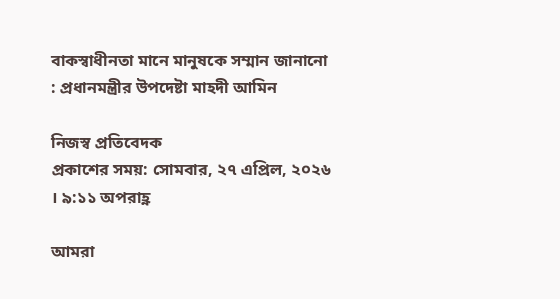বাকস্বাধীনতা মানে মানুষকে সম্মান জানানো : প্রধানমন্ত্রীর উপদেষ্টা মাহদী আমিন

নিজস্ব প্রতিবেদক
প্রকাশের সময়: সোমবার, ২৭ এপ্রিল, ২০২৬ । ৯:১১ অপরাহ্ণ

আমরা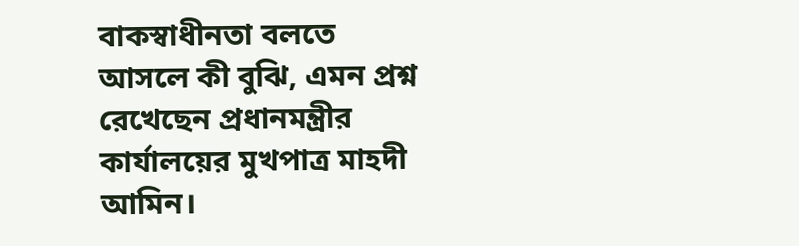বাকস্বাধীনতা বলতে আসলে কী বুঝি, এমন প্রশ্ন রেখেছেন প্রধানমন্ত্রীর কার্যালয়ের মুখপাত্র মাহদী আমিন।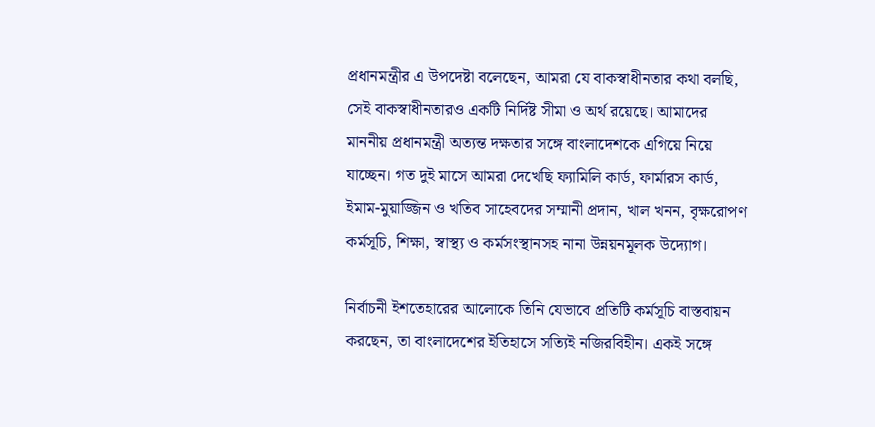প্রধানমন্ত্রীর এ উপদেষ্টা বলেছেন, আমরা যে বাকস্বাধীনতার কথা বলছি, সেই বাকস্বাধীনতারও একটি নির্দিষ্ট সীমা ও অর্থ রয়েছে। আমাদের মাননীয় প্রধানমন্ত্রী অত্যন্ত দক্ষতার সঙ্গে বাংলাদেশকে এগিয়ে নিয়ে যাচ্ছেন। গত দুই মাসে আমরা দেখেছি ফ্যামিলি কার্ড, ফার্মারস কার্ড, ইমাম-মুয়াজ্জিন ও খতিব সাহেবদের সম্মানী প্রদান, খাল খনন, বৃক্ষরোপণ কর্মসূচি, শিক্ষা, স্বাস্থ্য ও কর্মসংস্থানসহ নানা উন্নয়নমূলক উদ্যোগ।

নির্বাচনী ইশতেহারের আলোকে তিনি যেভাবে প্রতিটি কর্মসূচি বাস্তবায়ন করছেন, তা বাংলাদেশের ইতিহাসে সত্যিই নজিরবিহীন। একই সঙ্গে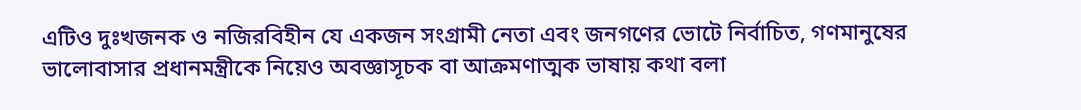এটিও দুঃখজনক ও নজিরবিহীন যে একজন সংগ্রামী নেতা এবং জনগণের ভোটে নির্বাচিত, গণমানুষের ভালোবাসার প্রধানমন্ত্রীকে নিয়েও অবজ্ঞাসূচক বা আক্রমণাত্মক ভাষায় কথা বলা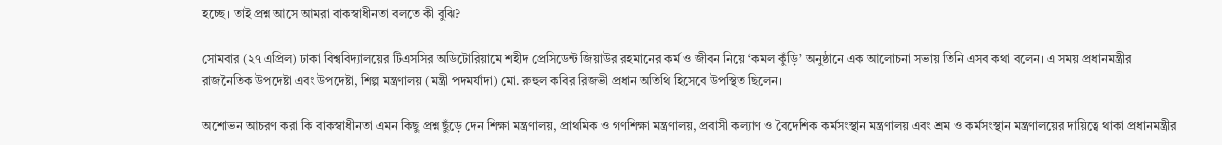হচ্ছে। তাই প্রশ্ন আসে আমরা বাকস্বাধীনতা বলতে কী বুঝি?

সোমবার (২৭ এপ্রিল) ঢাকা বিশ্ববিদ্যালয়ের টিএসসির অডিটোরিয়ামে শহীদ প্রেসিডেন্ট জিয়াউর রহমানের কর্ম ও জীবন নিয়ে ‘কমল কুঁড়ি’ অনুষ্ঠানে এক আলোচনা সভায় তিনি এসব কথা বলেন। এ সময় প্রধানমন্ত্রীর রাজনৈতিক উপদেষ্টা এবং উপদেষ্টা, শিল্প মন্ত্রণালয় (মন্ত্রী পদমর্যাদা) মো. রুহুল কবির রিজভী প্রধান অতিথি হিসেবে উপস্থিত ছিলেন।

অশোভন আচরণ করা কি বাকস্বাধীনতা এমন কিছু প্রশ্ন ছুঁড়ে দেন শিক্ষা মন্ত্রণালয়, প্রাথমিক ও গণশিক্ষা মন্ত্রণালয়, প্রবাসী কল্যাণ ও বৈদেশিক কর্মসংস্থান মন্ত্রণালয় এবং শ্রম ও কর্মসংস্থান মন্ত্রণালয়ের দায়িত্বে থাকা প্রধানমন্ত্রীর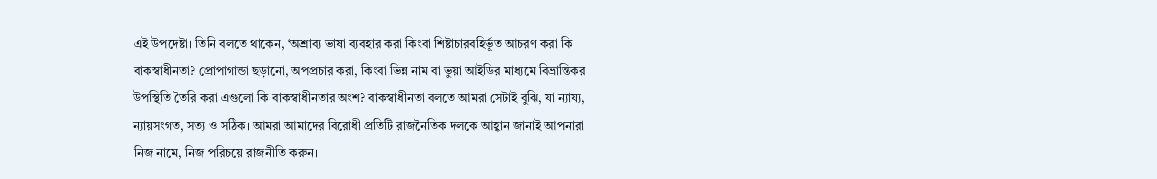এই উপদেষ্টা। তিনি বলতে থাকেন, ‘অশ্রাব্য ভাষা ব্যবহার করা কিংবা শিষ্টাচারবহির্ভূত আচরণ করা কি বাকস্বাধীনতা? প্রোপাগান্ডা ছড়ানো, অপপ্রচার করা, কিংবা ভিন্ন নাম বা ভুয়া আইডির মাধ্যমে বিভ্রান্তিকর উপস্থিতি তৈরি করা এগুলো কি বাকস্বাধীনতার অংশ? বাকস্বাধীনতা বলতে আমরা সেটাই বুঝি, যা ন্যায্য, ন্যায়সংগত, সত্য ও সঠিক। আমরা আমাদের বিরোধী প্রতিটি রাজনৈতিক দলকে আহ্বান জানাই আপনারা নিজ নামে, নিজ পরিচয়ে রাজনীতি করুন।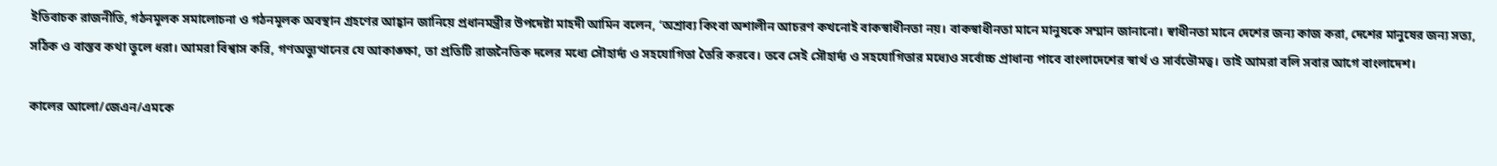ইতিবাচক রাজনীতি, গঠনমূলক সমালোচনা ও গঠনমূলক অবস্থান গ্রহণের আহ্বান জানিয়ে প্রধানমন্ত্রীর উপদেষ্টা মাহদী আমিন বলেন, ‘অশ্রাব্য কিংবা অশালীন আচরণ কখনোই বাকস্বাধীনতা নয়। বাকস্বাধীনতা মানে মানুষকে সম্মান জানানো। স্বাধীনতা মানে দেশের জন্য কাজ করা, দেশের মানুষের জন্য সত্য, সঠিক ও বাস্তব কথা তুলে ধরা। আমরা বিশ্বাস করি, গণঅভ্যুত্থানের যে আকাঙ্ক্ষা, তা প্রতিটি রাজনৈতিক দলের মধ্যে সৌহার্দ্য ও সহযোগিতা তৈরি করবে। তবে সেই সৌহার্দ্য ও সহযোগিতার মধ্যেও সর্বোচ্চ প্রাধান্য পাবে বাংলাদেশের স্বার্থ ও সার্বভৌমত্ব। তাই আমরা বলি সবার আগে বাংলাদেশ।

কালের আলো/জেএন/এমকে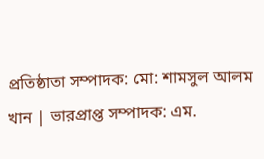প্রতিষ্ঠাতা সম্পাদক: মো: শামসুল আলম খান | ভারপ্রাপ্ত সম্পাদক: এম.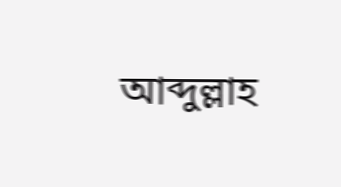আব্দুল্লাহ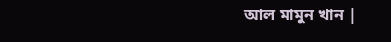আল মামুন খান |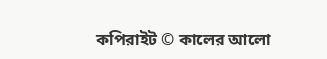কপিরাইট © কালের আলো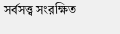সর্বসত্ত্ব সংরক্ষিত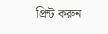প্রিন্ট করুন